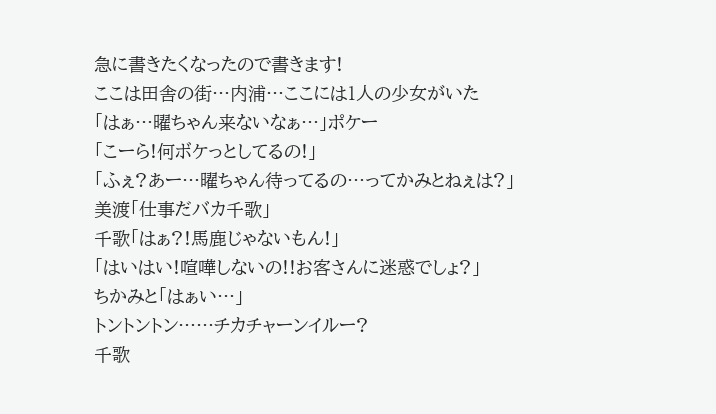急に書きたくなったので書きます!
ここは田舎の街…内浦…ここには1人の少女がいた
「はぁ…曜ちゃん来ないなぁ…」ポケー
「こーら!何ボケっとしてるの!」
「ふぇ?あー…曜ちゃん待ってるの…ってかみとねぇは?」
美渡「仕事だバカ千歌」
千歌「はぁ?!馬鹿じゃないもん!」
「はいはい!喧嘩しないの!!お客さんに迷惑でしょ?」
ちかみと「はぁい…」
トントントン……チカチャーンイルー?
千歌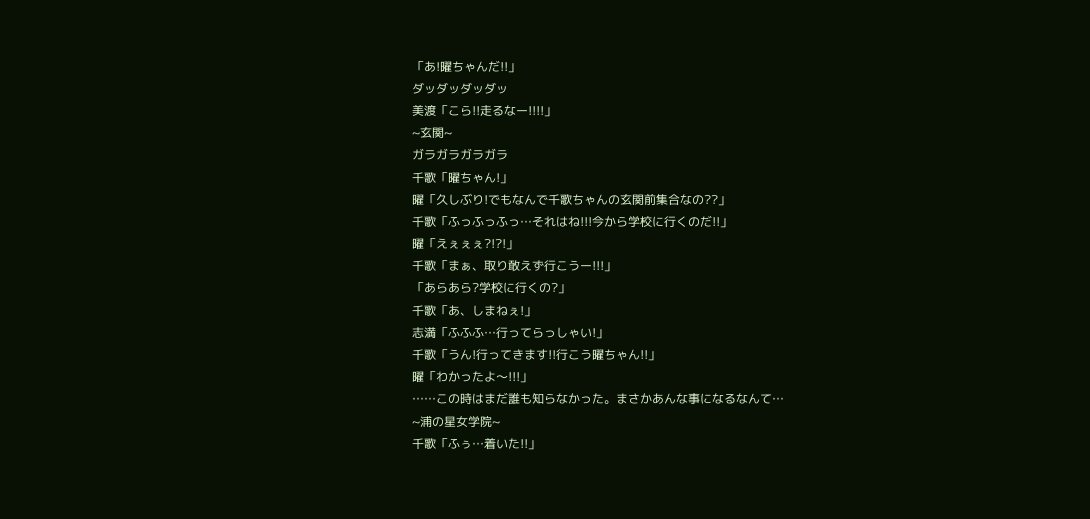「あ!曜ちゃんだ!!」
ダッダッダッダッ
美渡「こら!!走るなー!!!!」
~玄関~
ガラガラガラガラ
千歌「曜ちゃん!」
曜「久しぶり!でもなんで千歌ちゃんの玄関前集合なの??」
千歌「ふっふっふっ…それはね!!!今から学校に行くのだ!!」
曜「えぇぇぇ?!?!」
千歌「まぁ、取り敢えず行こうー!!!」
「あらあら?学校に行くの?」
千歌「あ、しまねぇ!」
志満「ふふふ…行ってらっしゃい!」
千歌「うん!行ってきます!!行こう曜ちゃん!!」
曜「わかったよ〜!!!」
……この時はまだ誰も知らなかった。まさかあんな事になるなんて…
~浦の星女学院~
千歌「ふぅ…着いた!!」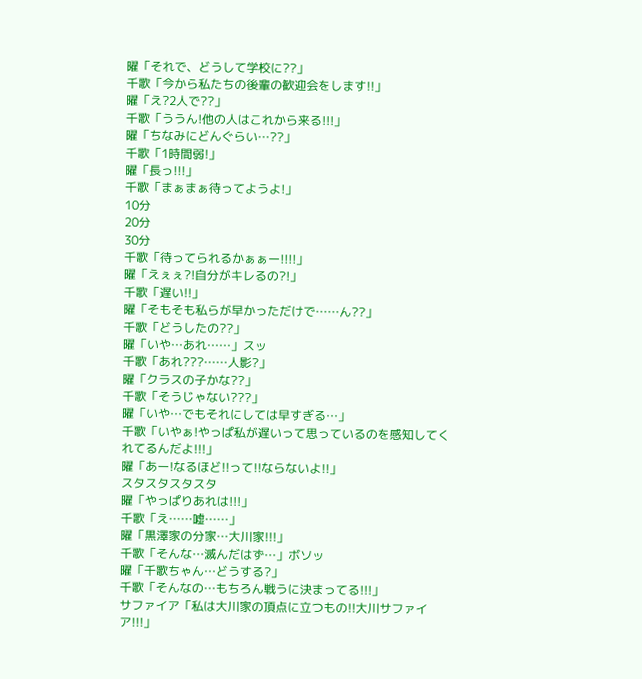曜「それで、どうして学校に??」
千歌「今から私たちの後輩の歓迎会をします!!」
曜「え?2人で??」
千歌「ううん!他の人はこれから来る!!!」
曜「ちなみにどんぐらい…??」
千歌「1時間弱!」
曜「長っ!!!」
千歌「まぁまぁ待ってようよ!」
10分
20分
30分
千歌「待ってられるかぁぁー!!!!」
曜「えぇぇ?!自分がキレるの?!」
千歌「遅い!!」
曜「そもそも私らが早かっただけで……ん??」
千歌「どうしたの??」
曜「いや…あれ……」スッ
千歌「あれ???……人影?」
曜「クラスの子かな??」
千歌「そうじゃない???」
曜「いや…でもそれにしては早すぎる…」
千歌「いやぁ!やっぱ私が遅いって思っているのを感知してくれてるんだよ!!!」
曜「あー!なるほど!!って!!ならないよ!!」
スタスタスタスタ
曜「やっぱりあれは!!!」
千歌「え……嘘……」
曜「黒澤家の分家…大川家!!!」
千歌「そんな…滅んだはず…」ボソッ
曜「千歌ちゃん…どうする?」
千歌「そんなの…もちろん戦うに決まってる!!!」
サファイア「私は大川家の頂点に立つもの!!大川サファイア!!!」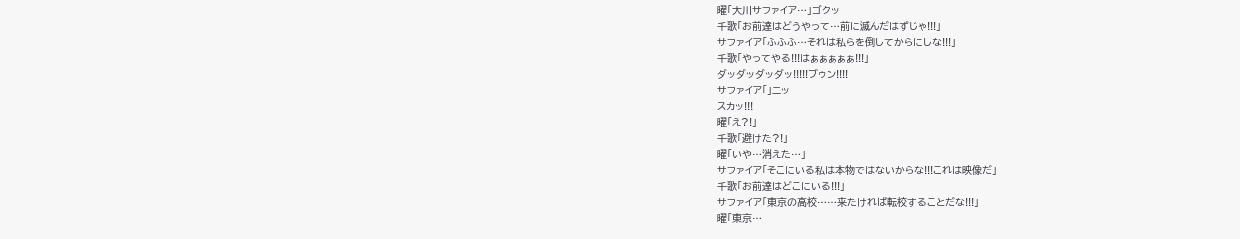曜「大川サファイア…」ゴクッ
千歌「お前達はどうやって…前に滅んだはずじゃ!!!」
サファイア「ふふふ…それは私らを倒してからにしな!!!」
千歌「やってやる!!!はぁぁぁぁぁ!!!」
ダッダッダッダッ!!!!!ブゥン!!!!
サファイア「」ニッ
スカッ!!!
曜「え?!」
千歌「避けた?!」
曜「いや…消えた…」
サファイア「そこにいる私は本物ではないからな!!!これは映像だ」
千歌「お前達はどこにいる!!!」
サファイア「東京の高校……来たければ転校することだな!!!」
曜「東京…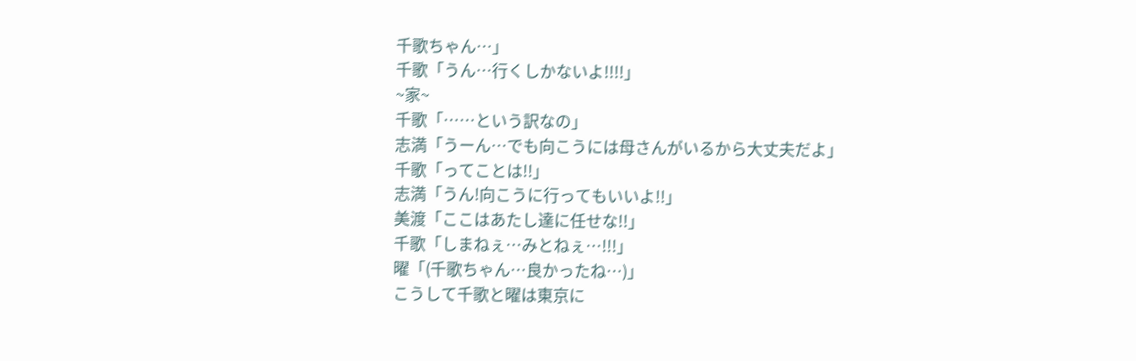千歌ちゃん…」
千歌「うん…行くしかないよ!!!!」
~家~
千歌「……という訳なの」
志満「うーん…でも向こうには母さんがいるから大丈夫だよ」
千歌「ってことは!!」
志満「うん!向こうに行ってもいいよ!!」
美渡「ここはあたし達に任せな!!」
千歌「しまねぇ…みとねぇ…!!!」
曜「(千歌ちゃん…良かったね…)」
こうして千歌と曜は東京に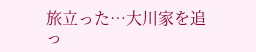旅立った…大川家を追っ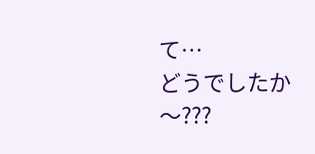て…
どうでしたか〜???